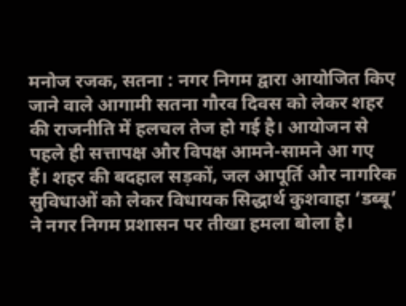मनोज रजक, सतना : नगर निगम द्वारा आयोजित किए जाने वाले आगामी सतना गौरव दिवस को लेकर शहर की राजनीति में हलचल तेज हो गई है। आयोजन से पहले ही सत्तापक्ष और विपक्ष आमने-सामने आ गए हैं। शहर की बदहाल सड़कों, जल आपूर्ति और नागरिक सुविधाओं को लेकर विधायक सिद्धार्थ कुशवाहा ‘डब्बू’ ने नगर निगम प्रशासन पर तीखा हमला बोला है।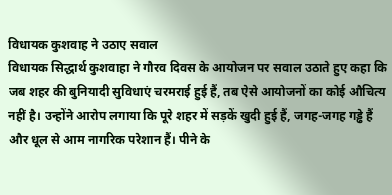विधायक कुशवाह ने उठाए सवाल
विधायक सिद्धार्थ कुशवाहा ने गौरव दिवस के आयोजन पर सवाल उठाते हुए कहा कि जब शहर की बुनियादी सुविधाएं चरमराई हुई हैं, तब ऐसे आयोजनों का कोई औचित्य नहीं है। उन्होंने आरोप लगाया कि पूरे शहर में सड़कें खुदी हुई हैं, जगह-जगह गड्ढे हैं और धूल से आम नागरिक परेशान हैं। पीने के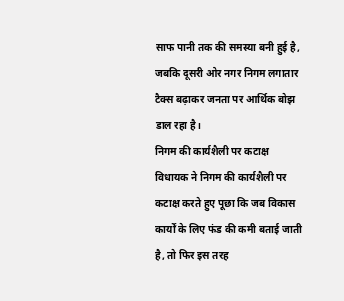साफ पानी तक की समस्या बनी हुई है, जबकि दूसरी ओर नगर निगम लगातार टैक्स बढ़ाकर जनता पर आर्थिक बोझ डाल रहा है।
निगम की कार्यशैली पर कटाक्ष
विधायक ने निगम की कार्यशैली पर कटाक्ष करते हुए पूछा कि जब विकास कार्यों के लिए फंड की कमी बताई जाती है, तो फिर इस तरह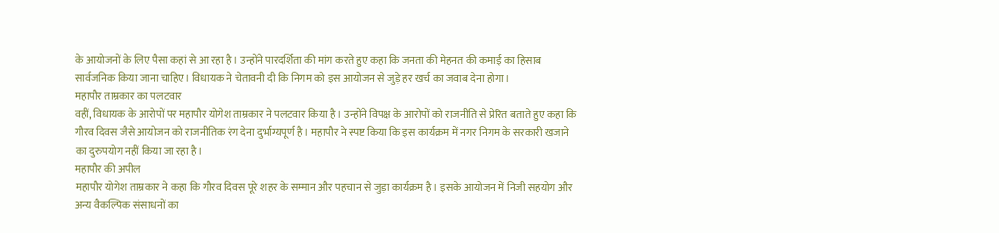के आयोजनों के लिए पैसा कहां से आ रहा है। उन्होंने पारदर्शिता की मांग करते हुए कहा कि जनता की मेहनत की कमाई का हिसाब सार्वजनिक किया जाना चाहिए। विधायक ने चेतावनी दी कि निगम को इस आयोजन से जुड़े हर खर्च का जवाब देना होगा।
महापौर ताम्रकार का पलटवार
वहीं, विधायक के आरोपों पर महापौर योगेश ताम्रकार ने पलटवार किया है। उन्होंने विपक्ष के आरोपों को राजनीति से प्रेरित बताते हुए कहा कि गौरव दिवस जैसे आयोजन को राजनीतिक रंग देना दुर्भाग्यपूर्ण है। महापौर ने स्पष्ट किया कि इस कार्यक्रम में नगर निगम के सरकारी खजाने का दुरुपयोग नहीं किया जा रहा है।
महापौर की अपील
महापौर योगेश ताम्रकार ने कहा कि गौरव दिवस पूरे शहर के सम्मान और पहचान से जुड़ा कार्यक्रम है। इसके आयोजन में निजी सहयोग और अन्य वैकल्पिक संसाधनों का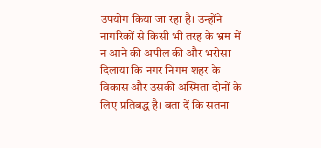उपयोग किया जा रहा है। उन्होंने नागरिकों से किसी भी तरह के भ्रम में न आने की अपील की और भरोसा दिलाया कि नगर निगम शहर के विकास और उसकी अस्मिता दोनों के लिए प्रतिबद्ध है। बता दें कि सतना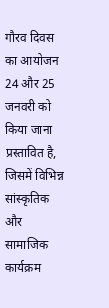गौरव दिवस का आयोजन 24 और 25 जनवरी को किया जाना प्रस्तावित है, जिसमें विभिन्न सांस्कृतिक और सामाजिक कार्यक्रम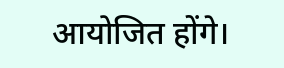आयोजित होंगे।